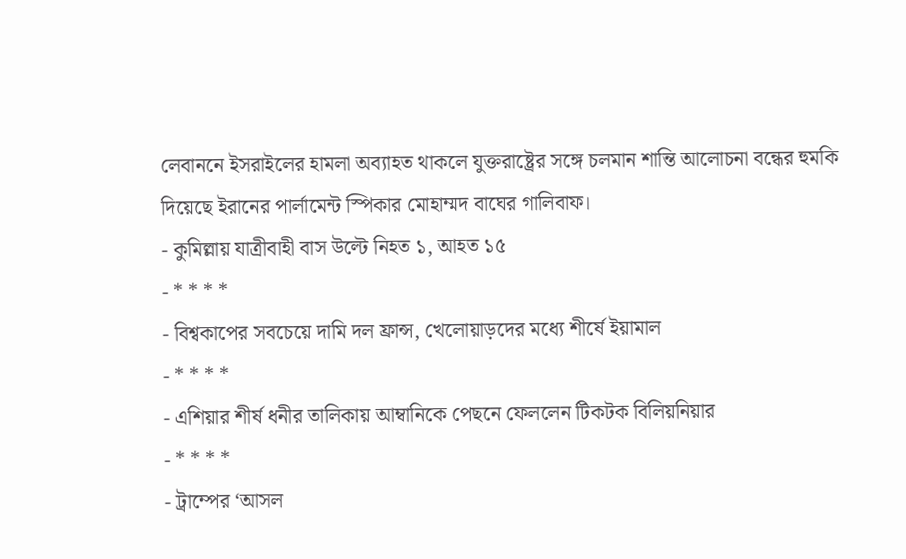লেবাননে ইসরাইলের হামলা অব্যাহত থাকলে যুক্তরাষ্ট্রের সঙ্গে চলমান শান্তি আলোচনা বন্ধের হুমকি দিয়েছে ইরানের পার্লামেন্ট স্পিকার মোহাম্মদ বাঘের গালিবাফ।
- কুমিল্লায় যাত্রীবাহী বাস উল্টে নিহত ১, আহত ১৫
- * * * *
- বিশ্বকাপের সবচেয়ে দামি দল ফ্রান্স, খেলোয়াড়দের মধ্যে শীর্ষে ইয়ামাল
- * * * *
- এশিয়ার শীর্ষ ধনীর তালিকায় আম্বানিকে পেছনে ফেললেন টিকটক বিলিয়নিয়ার
- * * * *
- ট্রাম্পের ‘আসল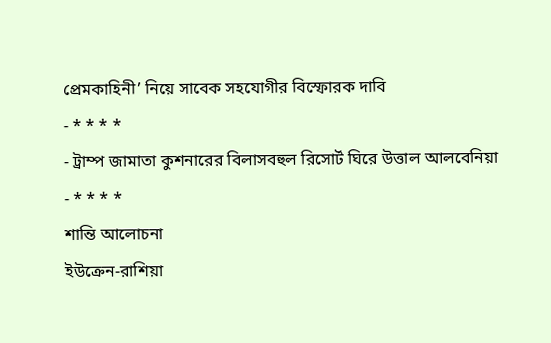প্রেমকাহিনী’ নিয়ে সাবেক সহযোগীর বিস্ফোরক দাবি
- * * * *
- ট্রাম্প জামাতা কুশনারের বিলাসবহুল রিসোর্ট ঘিরে উত্তাল আলবেনিয়া
- * * * *
শান্তি আলোচনা
ইউক্রেন-রাশিয়া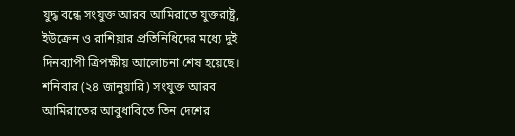যুদ্ধ বন্ধে সংযুক্ত আরব আমিরাতে যুক্তরাষ্ট্র, ইউক্রেন ও রাশিয়ার প্রতিনিধিদের মধ্যে দুই দিনব্যাপী ত্রিপক্ষীয় আলোচনা শেষ হয়েছে।
শনিবার (২৪ জানুয়ারি) সংযুক্ত আরব আমিরাতের আবুধাবিতে তিন দেশের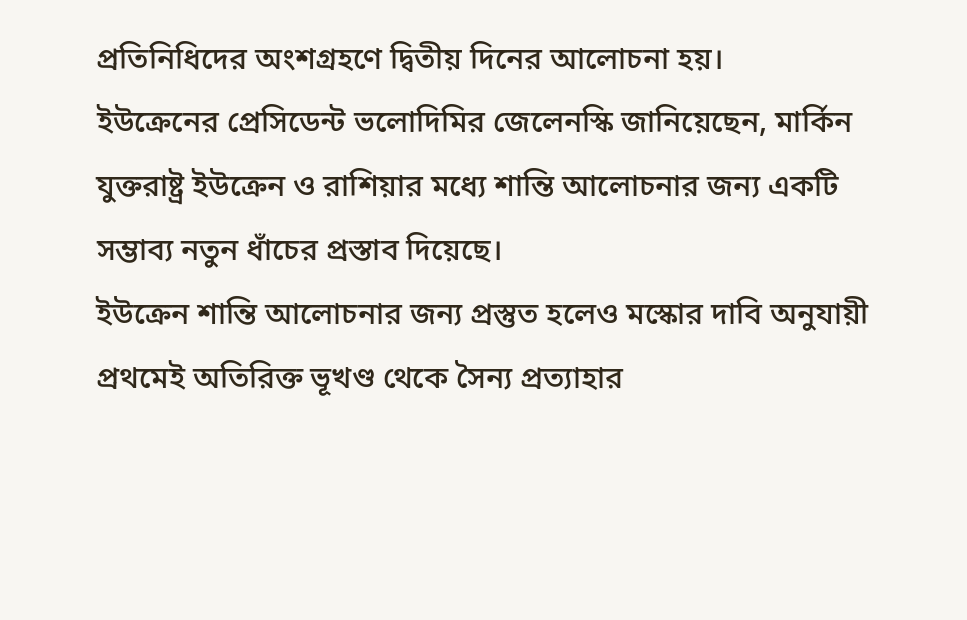প্রতিনিধিদের অংশগ্রহণে দ্বিতীয় দিনের আলোচনা হয়।
ইউক্রেনের প্রেসিডেন্ট ভলোদিমির জেলেনস্কি জানিয়েছেন, মার্কিন যুক্তরাষ্ট্র ইউক্রেন ও রাশিয়ার মধ্যে শান্তি আলোচনার জন্য একটি সম্ভাব্য নতুন ধাঁচের প্রস্তাব দিয়েছে।
ইউক্রেন শান্তি আলোচনার জন্য প্রস্তুত হলেও মস্কোর দাবি অনুযায়ী প্রথমেই অতিরিক্ত ভূখণ্ড থেকে সৈন্য প্রত্যাহার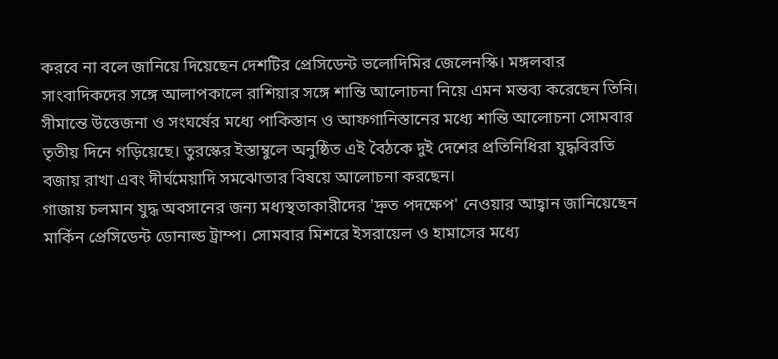করবে না বলে জানিয়ে দিয়েছেন দেশটির প্রেসিডেন্ট ভলোদিমির জেলেনস্কি। মঙ্গলবার সাংবাদিকদের সঙ্গে আলাপকালে রাশিয়ার সঙ্গে শান্তি আলোচনা নিয়ে এমন মন্তব্য করেছেন তিনি।
সীমান্তে উত্তেজনা ও সংঘর্ষের মধ্যে পাকিস্তান ও আফগানিস্তানের মধ্যে শান্তি আলোচনা সোমবার তৃতীয় দিনে গড়িয়েছে। তুরস্কের ইস্তাম্বুলে অনুষ্ঠিত এই বৈঠকে দুই দেশের প্রতিনিধিরা যুদ্ধবিরতি বজায় রাখা এবং দীর্ঘমেয়াদি সমঝোতার বিষয়ে আলোচনা করছেন।
গাজায় চলমান যুদ্ধ অবসানের জন্য মধ্যস্থতাকারীদের 'দ্রুত পদক্ষেপ' নেওয়ার আহ্বান জানিয়েছেন মার্কিন প্রেসিডেন্ট ডোনাল্ড ট্রাম্প। সোমবার মিশরে ইসরায়েল ও হামাসের মধ্যে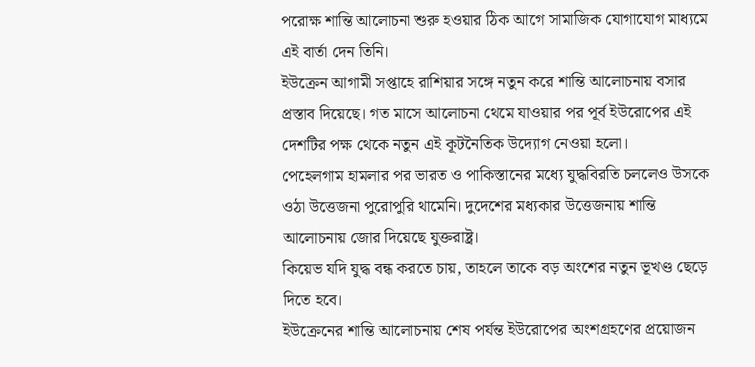পরোক্ষ শান্তি আলোচনা শুরু হওয়ার ঠিক আগে সামাজিক যোগাযোগ মাধ্যমে এই বার্তা দেন তিনি।
ইউক্রেন আগামী সপ্তাহে রাশিয়ার সঙ্গে নতুন করে শান্তি আলোচনায় বসার প্রস্তাব দিয়েছে। গত মাসে আলোচনা থেমে যাওয়ার পর পূর্ব ইউরোপের এই দেশটির পক্ষ থেকে নতুন এই কূটনৈতিক উদ্যোগ নেওয়া হলো।
পেহেলগাম হামলার পর ভারত ও পাকিস্তানের মধ্যে যুদ্ধবিরতি চললেও উসকে ওঠা উত্তেজনা পুরোপুরি থামেনি। দুদেশের মধ্যকার উত্তেজনায় শান্তি আলোচনায় জোর দিয়েছে যুক্তরাষ্ট্র।
কিয়েভ যদি যুদ্ধ বন্ধ করতে চায়, তাহলে তাকে বড় অংশের নতুন ভূখণ্ড ছেড়ে দিতে হবে।
ইউক্রেনের শান্তি আলোচনায় শেষ পর্যন্ত ইউরোপের অংশগ্রহণের প্রয়োজন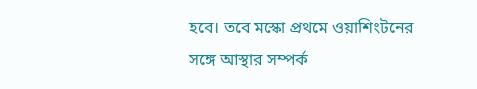হবে। তবে মস্কো প্রথমে ওয়াশিংটনের সঙ্গে আস্থার সম্পর্ক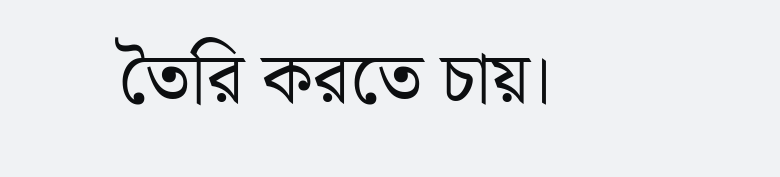তৈরি করতে চায়।